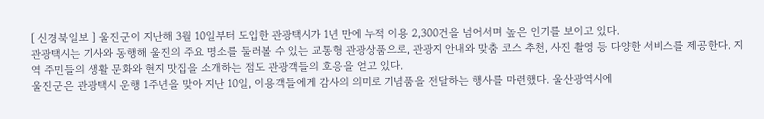[ 신경북일보 ] 울진군이 지난해 3월 10일부터 도입한 관광택시가 1년 만에 누적 이용 2,300건을 넘어서며 높은 인기를 보이고 있다.
관광택시는 기사와 동행해 울진의 주요 명소를 둘러볼 수 있는 교통형 관광상품으로, 관광지 안내와 맞춤 코스 추천, 사진 촬영 등 다양한 서비스를 제공한다. 지역 주민들의 생활 문화와 현지 맛집을 소개하는 점도 관광객들의 호응을 얻고 있다.
울진군은 관광택시 운행 1주년을 맞아 지난 10일, 이용객들에게 감사의 의미로 기념품을 전달하는 행사를 마련했다. 울산광역시에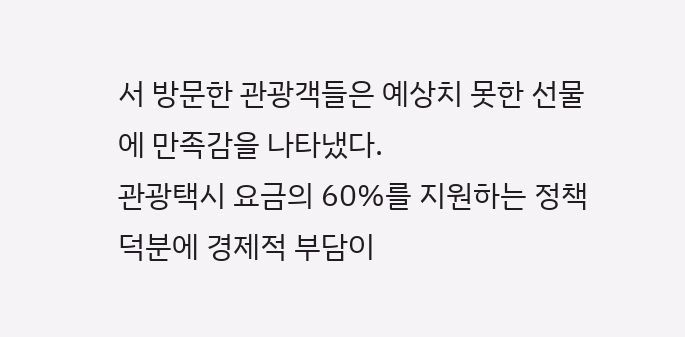서 방문한 관광객들은 예상치 못한 선물에 만족감을 나타냈다.
관광택시 요금의 60%를 지원하는 정책 덕분에 경제적 부담이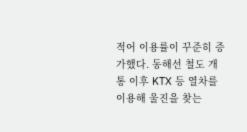적어 이용률이 꾸준히 증가했다. 동해선 철도 개통 이후 KTX 등 열차를 이용해 울진을 찾는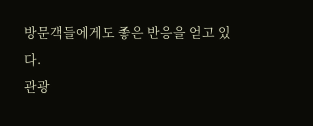방문객들에게도 좋은 반응을 얻고 있다.
관광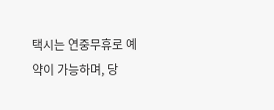택시는 연중무휴로 예약이 가능하며, 당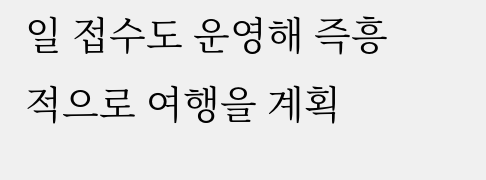일 접수도 운영해 즉흥적으로 여행을 계획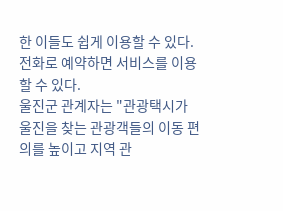한 이들도 쉽게 이용할 수 있다. 전화로 예약하면 서비스를 이용할 수 있다.
울진군 관계자는 "관광택시가 울진을 찾는 관광객들의 이동 편의를 높이고 지역 관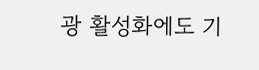광 활성화에도 기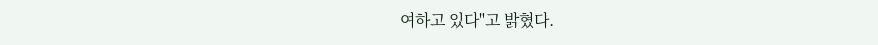여하고 있다"고 밝혔다.